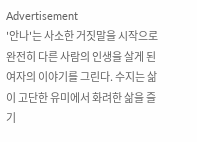Advertisement
'안나'는 사소한 거짓말을 시작으로 완전히 다른 사람의 인생을 살게 된 여자의 이야기를 그린다. 수지는 삶이 고단한 유미에서 화려한 삶을 즐기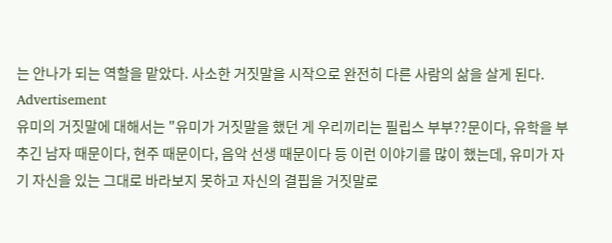는 안나가 되는 역할을 맡았다. 사소한 거짓말을 시작으로 완전히 다른 사람의 삶을 살게 된다.
Advertisement
유미의 거짓말에 대해서는 "유미가 거짓말을 했던 게 우리끼리는 필립스 부부??문이다, 유학을 부추긴 남자 때문이다, 현주 때문이다, 음악 선생 때문이다 등 이런 이야기를 많이 했는데, 유미가 자기 자신을 있는 그대로 바라보지 못하고 자신의 결핍을 거짓말로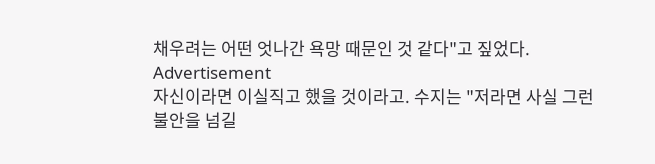채우려는 어떤 엇나간 욕망 때문인 것 같다"고 짚었다.
Advertisement
자신이라면 이실직고 했을 것이라고. 수지는 "저라면 사실 그런 불안을 넘길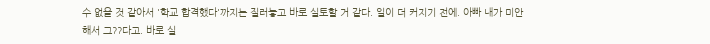수 없을 것 같아서 '학교 합격했다'까지는 질러놓고 바로 실토할 거 같다. 일이 더 커지기 전에. 아빠 내가 미안해서 그??다고. 바로 실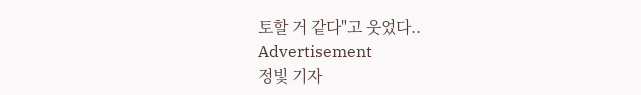토할 거 같다"고 웃었다..
Advertisement
정빛 기자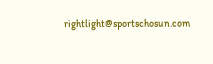rightlight@sportschosun.com